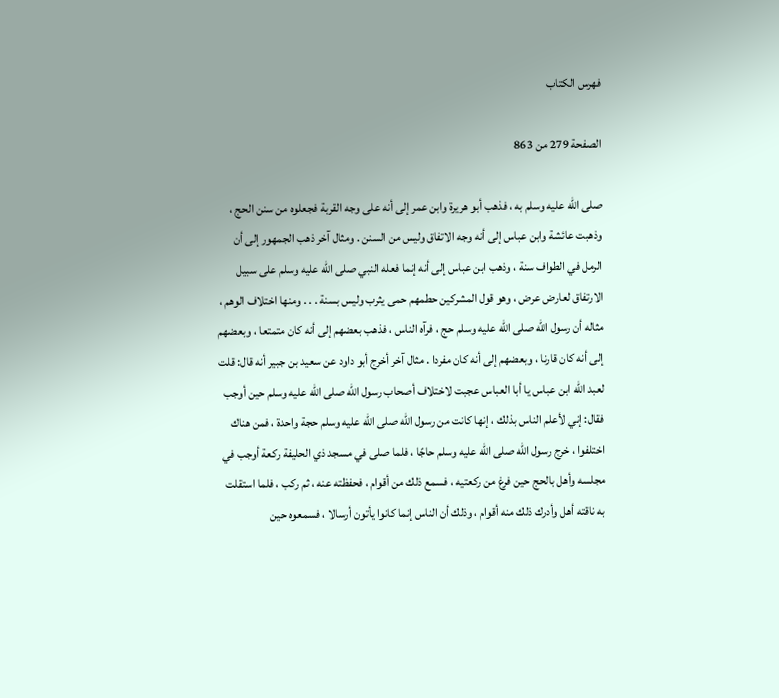فهرس الكتاب

الصفحة 279 من 863

صلى الله عليه وسلم به ، فذهب أبو هريرة وابن عمر إلى أنه على وجه القربة فجعلوه من سنن الحج ، وذهبت عائشة وابن عباس إلى أنه وجه الاتفاق وليس من السنن . ومثال آخر ذهب الجمهور إلى أن الرمل في الطواف سنة ، وذهب ابن عباس إلى أنه إنما فعله النبي صلى الله عليه وسلم على سبيل الارتفاق لعارض عرض ، وهو قول المشركين حطمهم حمى يثرب وليس بسنة . . . ومنها اختلاف الوهم ، مثاله أن رسول الله صلى الله عليه وسلم حج ، فرآه الناس ، فذهب بعضهم إلى أنه كان متمتعا ، وبعضهم إلى أنه كان قارنا ، وبعضهم إلى أنه كان مفردا . مثال آخر أخرج أبو داود عن سعيد بن جبير أنه قال: قلت لعبد الله ابن عباس يا أبا العباس عجبت لاختلاف أصحاب رسول الله صلى الله عليه وسلم حين أوجب فقال: إني لأعلم الناس بذلك ، إنها كانت من رسول الله صلى الله عليه وسلم حجة واحدة ، فمن هناك اختلفوا ، خرج رسول الله صلى الله عليه وسلم حاجًا ، فلما صلى في مسجد ذي الحليفة ركعة أوجب في مجلسه وأهل بالحج حين فرغ من ركعتيه ، فسمع ذلك من أقوام ، فحفظته عنه ، ثم ركب ، فلما استقلت به ناقته أهل وأدرك ذلك منه أقوام ، وذلك أن الناس إنما كانوا يأتون أرسالا ، فسمعوه حين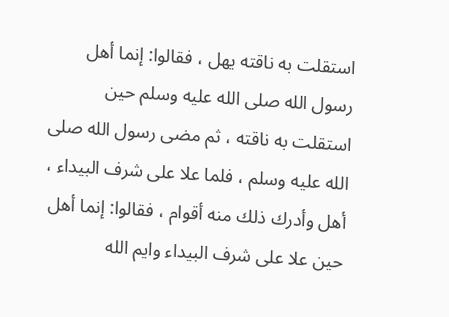استقلت به ناقته يهل ، فقالوا: إنما أهل رسول الله صلى الله عليه وسلم حين استقلت به ناقته ، ثم مضى رسول الله صلى الله عليه وسلم ، فلما علا على شرف البيداء ، أهل وأدرك ذلك منه أقوام ، فقالوا: إنما أهل حين علا على شرف البيداء وايم الله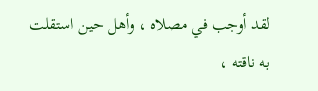لقد أوجب في مصلاه ، وأهل حين استقلت به ناقته ،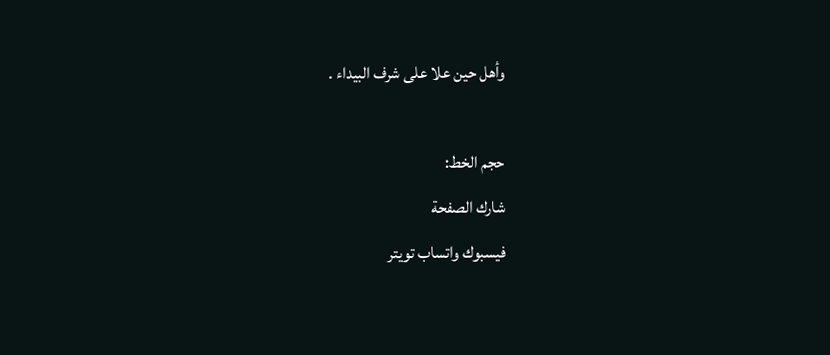وأهل حين علا على شرف البيداء .

حجم الخط:
شارك الصفحة
فيسبوك واتساب تويتر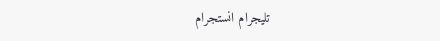تليجرام انستجرام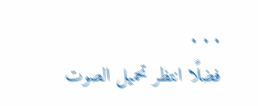. . .
فضلًا انتظر تحميل الصوت